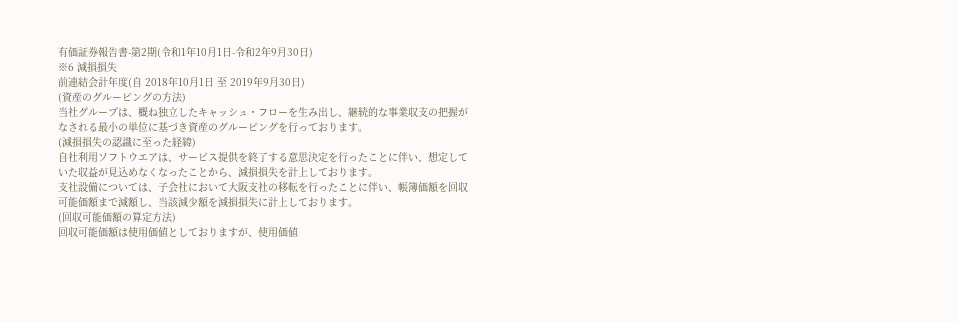有価証券報告書-第2期(令和1年10月1日-令和2年9月30日)
※6 減損損失
前連結会計年度(自 2018年10月1日 至 2019年9月30日)
(資産のグルーピングの方法)
当社グループは、概ね独立したキャッシュ・フローを生み出し、継続的な事業収支の把握がなされる最小の単位に基づき資産のグルーピングを行っております。
(減損損失の認識に至った経緯)
自社利用ソフトウエアは、サービス提供を終了する意思決定を行ったことに伴い、想定していた収益が見込めなくなったことから、減損損失を計上しております。
支社設備については、子会社において大阪支社の移転を行ったことに伴い、帳簿価額を回収可能価額まで減額し、当該減少額を減損損失に計上しております。
(回収可能価額の算定方法)
回収可能価額は使用価値としておりますが、使用価値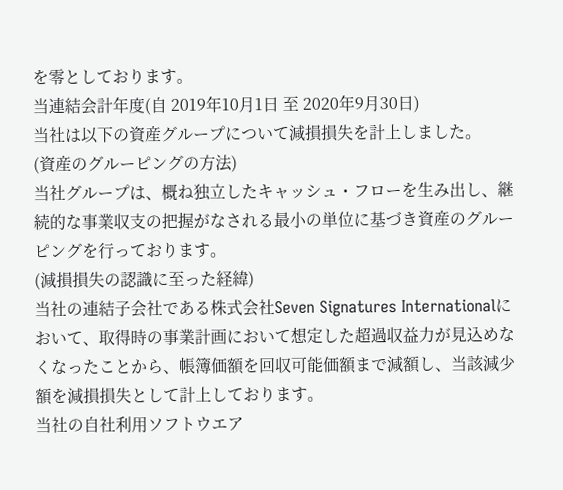を零としております。
当連結会計年度(自 2019年10月1日 至 2020年9月30日)
当社は以下の資産グループについて減損損失を計上しました。
(資産のグルーピングの方法)
当社グループは、概ね独立したキャッシュ・フローを生み出し、継続的な事業収支の把握がなされる最小の単位に基づき資産のグルーピングを行っております。
(減損損失の認識に至った経緯)
当社の連結子会社である株式会社Seven Signatures Internationalにおいて、取得時の事業計画において想定した超過収益力が見込めなくなったことから、帳簿価額を回収可能価額まで減額し、当該減少額を減損損失として計上しております。
当社の自社利用ソフトウエア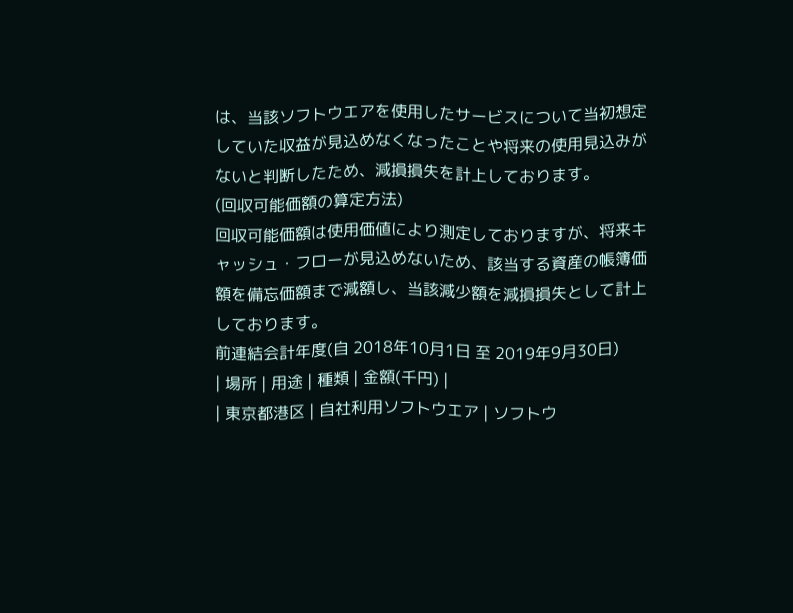は、当該ソフトウエアを使用したサービスについて当初想定していた収益が見込めなくなったことや将来の使用見込みがないと判断したため、減損損失を計上しております。
(回収可能価額の算定方法)
回収可能価額は使用価値により測定しておりますが、将来キャッシュ・フローが見込めないため、該当する資産の帳簿価額を備忘価額まで減額し、当該減少額を減損損失として計上しております。
前連結会計年度(自 2018年10月1日 至 2019年9月30日)
| 場所 | 用途 | 種類 | 金額(千円) |
| 東京都港区 | 自社利用ソフトウエア | ソフトウ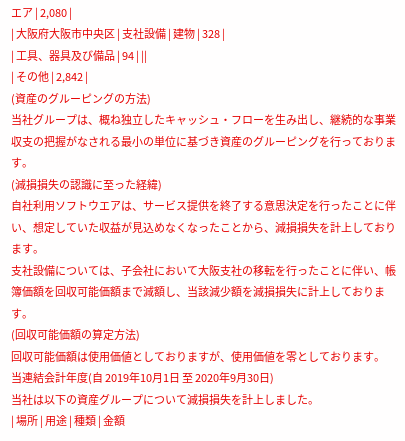エア | 2,080 |
| 大阪府大阪市中央区 | 支社設備 | 建物 | 328 |
| 工具、器具及び備品 | 94 | ||
| その他 | 2,842 |
(資産のグルーピングの方法)
当社グループは、概ね独立したキャッシュ・フローを生み出し、継続的な事業収支の把握がなされる最小の単位に基づき資産のグルーピングを行っております。
(減損損失の認識に至った経緯)
自社利用ソフトウエアは、サービス提供を終了する意思決定を行ったことに伴い、想定していた収益が見込めなくなったことから、減損損失を計上しております。
支社設備については、子会社において大阪支社の移転を行ったことに伴い、帳簿価額を回収可能価額まで減額し、当該減少額を減損損失に計上しております。
(回収可能価額の算定方法)
回収可能価額は使用価値としておりますが、使用価値を零としております。
当連結会計年度(自 2019年10月1日 至 2020年9月30日)
当社は以下の資産グループについて減損損失を計上しました。
| 場所 | 用途 | 種類 | 金額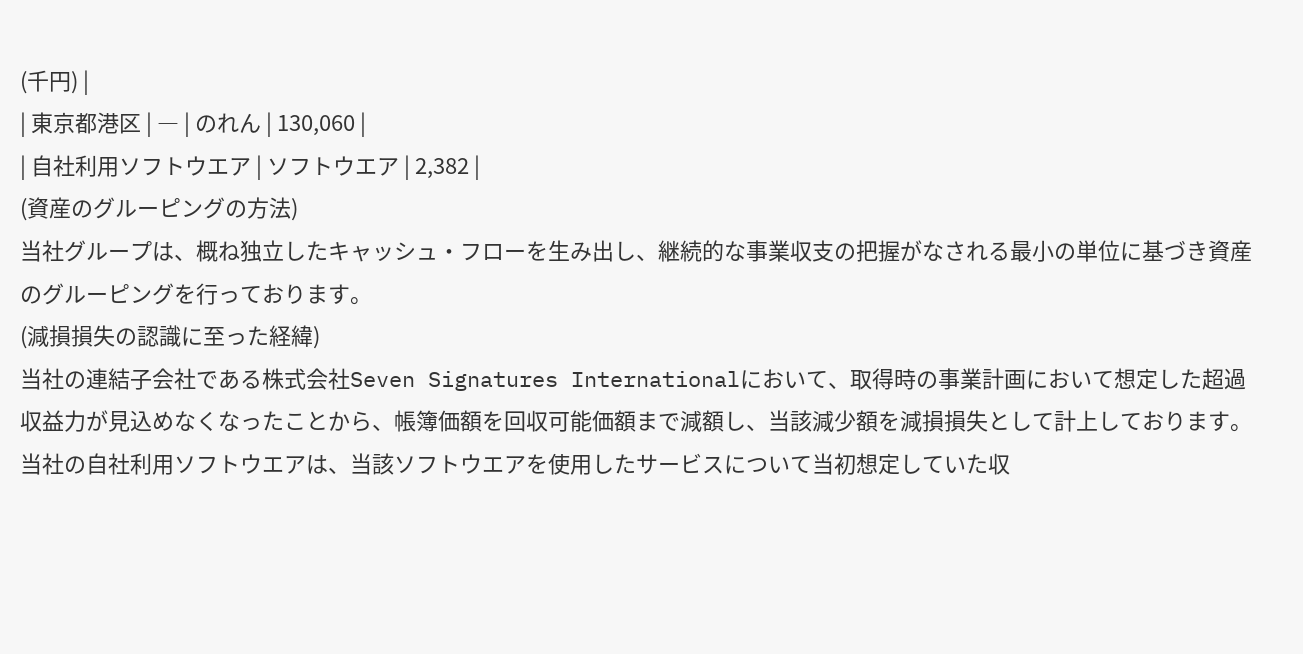(千円) |
| 東京都港区 | ― | のれん | 130,060 |
| 自社利用ソフトウエア | ソフトウエア | 2,382 |
(資産のグルーピングの方法)
当社グループは、概ね独立したキャッシュ・フローを生み出し、継続的な事業収支の把握がなされる最小の単位に基づき資産のグルーピングを行っております。
(減損損失の認識に至った経緯)
当社の連結子会社である株式会社Seven Signatures Internationalにおいて、取得時の事業計画において想定した超過収益力が見込めなくなったことから、帳簿価額を回収可能価額まで減額し、当該減少額を減損損失として計上しております。
当社の自社利用ソフトウエアは、当該ソフトウエアを使用したサービスについて当初想定していた収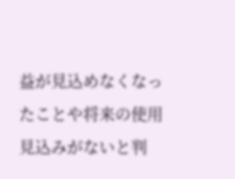益が見込めなくなったことや将来の使用見込みがないと判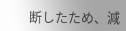断したため、減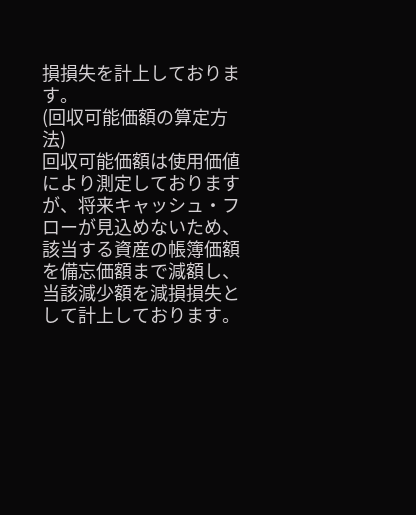損損失を計上しております。
(回収可能価額の算定方法)
回収可能価額は使用価値により測定しておりますが、将来キャッシュ・フローが見込めないため、該当する資産の帳簿価額を備忘価額まで減額し、当該減少額を減損損失として計上しております。